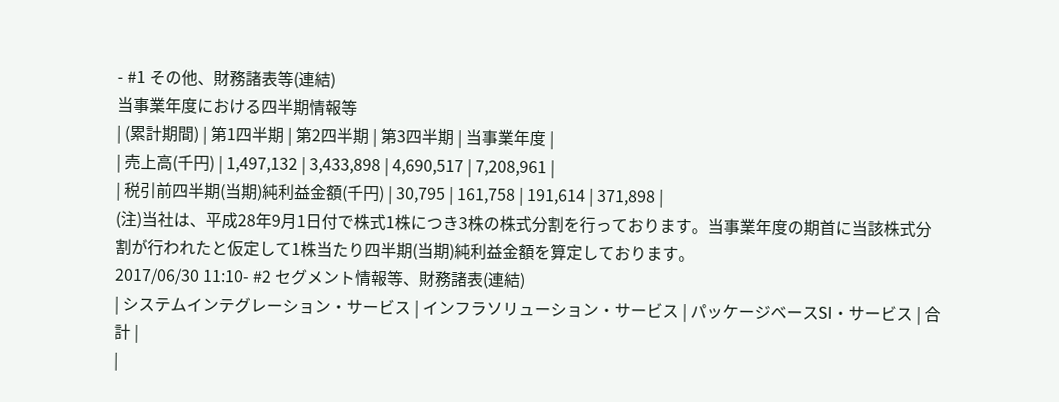- #1 その他、財務諸表等(連結)
当事業年度における四半期情報等
| (累計期間) | 第1四半期 | 第2四半期 | 第3四半期 | 当事業年度 |
| 売上高(千円) | 1,497,132 | 3,433,898 | 4,690,517 | 7,208,961 |
| 税引前四半期(当期)純利益金額(千円) | 30,795 | 161,758 | 191,614 | 371,898 |
(注)当社は、平成28年9月1日付で株式1株につき3株の株式分割を行っております。当事業年度の期首に当該株式分割が行われたと仮定して1株当たり四半期(当期)純利益金額を算定しております。
2017/06/30 11:10- #2 セグメント情報等、財務諸表(連結)
| システムインテグレーション・サービス | インフラソリューション・サービス | パッケージベースSI・サービス | 合計 |
|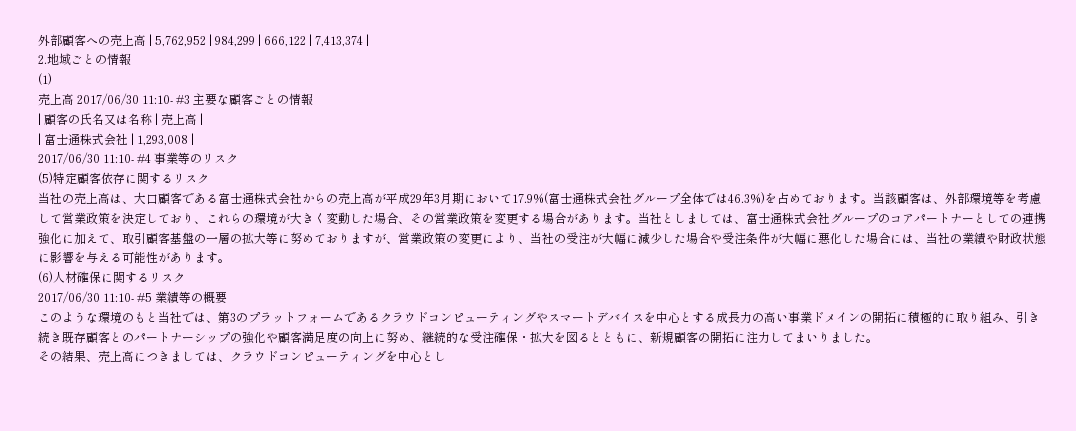外部顧客への売上高 | 5,762,952 | 984,299 | 666,122 | 7,413,374 |
2.地域ごとの情報
(1)
売上高 2017/06/30 11:10- #3 主要な顧客ごとの情報
| 顧客の氏名又は名称 | 売上高 |
| 富士通株式会社 | 1,293,008 |
2017/06/30 11:10- #4 事業等のリスク
(5)特定顧客依存に関するリスク
当社の売上高は、大口顧客である富士通株式会社からの売上高が平成29年3月期において17.9%(富士通株式会社グループ全体では46.3%)を占めております。当該顧客は、外部環境等を考慮して営業政策を決定しており、これらの環境が大きく変動した場合、その営業政策を変更する場合があります。当社としましては、富士通株式会社グループのコアパートナーとしての連携強化に加えて、取引顧客基盤の一層の拡大等に努めておりますが、営業政策の変更により、当社の受注が大幅に減少した場合や受注条件が大幅に悪化した場合には、当社の業績や財政状態に影響を与える可能性があります。
(6)人材確保に関するリスク
2017/06/30 11:10- #5 業績等の概要
このような環境のもと当社では、第3のプラットフォームであるクラウドコンピューティングやスマートデバイスを中心とする成長力の高い事業ドメインの開拓に積極的に取り組み、引き続き既存顧客とのパートナーシップの強化や顧客満足度の向上に努め、継続的な受注確保・拡大を図るとともに、新規顧客の開拓に注力してまいりました。
その結果、売上高につきましては、クラウドコンピューティングを中心とし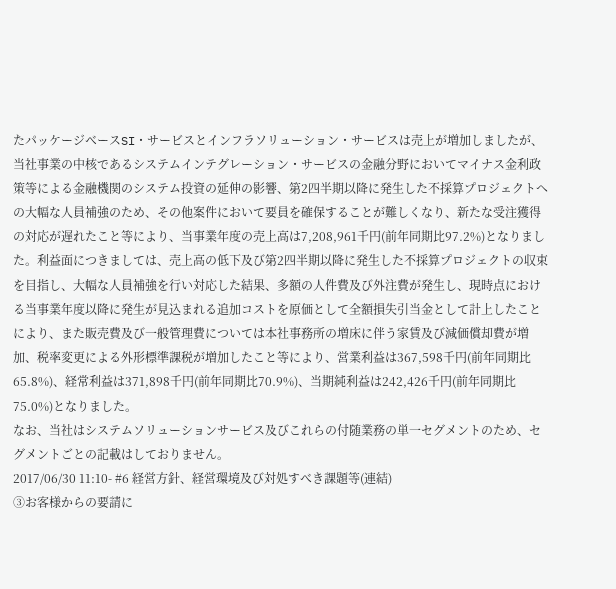たパッケージベースSI・サービスとインフラソリューション・サービスは売上が増加しましたが、当社事業の中核であるシステムインテグレーション・サービスの金融分野においてマイナス金利政策等による金融機関のシステム投資の延伸の影響、第2四半期以降に発生した不採算プロジェクトへの大幅な人員補強のため、その他案件において要員を確保することが難しくなり、新たな受注獲得の対応が遅れたこと等により、当事業年度の売上高は7,208,961千円(前年同期比97.2%)となりました。利益面につきましては、売上高の低下及び第2四半期以降に発生した不採算プロジェクトの収束を目指し、大幅な人員補強を行い対応した結果、多額の人件費及び外注費が発生し、現時点における当事業年度以降に発生が見込まれる追加コストを原価として全額損失引当金として計上したことにより、また販売費及び一般管理費については本社事務所の増床に伴う家賃及び減価償却費が増加、税率変更による外形標準課税が増加したこと等により、営業利益は367,598千円(前年同期比65.8%)、経常利益は371,898千円(前年同期比70.9%)、当期純利益は242,426千円(前年同期比75.0%)となりました。
なお、当社はシステムソリューションサービス及びこれらの付随業務の単一セグメントのため、セグメントごとの記載はしておりません。
2017/06/30 11:10- #6 経営方針、経営環境及び対処すべき課題等(連結)
③お客様からの要請に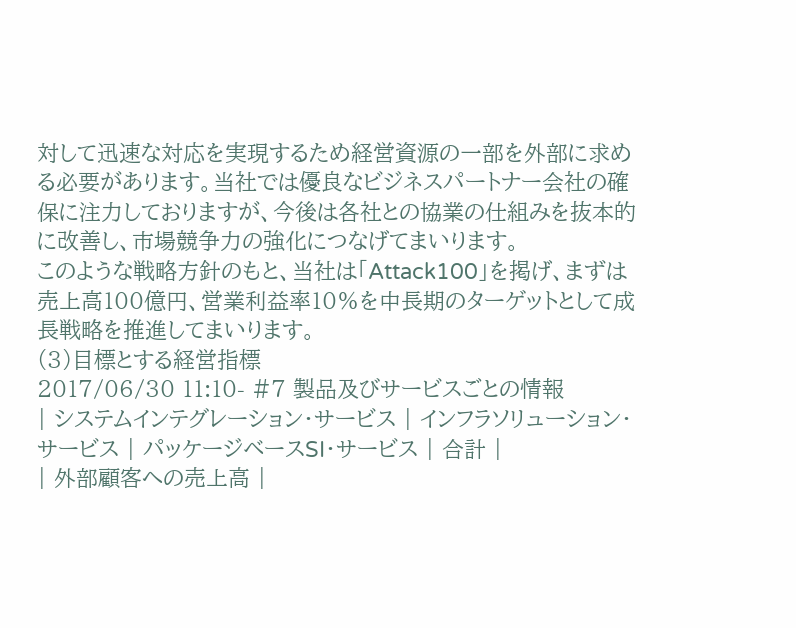対して迅速な対応を実現するため経営資源の一部を外部に求める必要があります。当社では優良なビジネスパートナー会社の確保に注力しておりますが、今後は各社との協業の仕組みを抜本的に改善し、市場競争力の強化につなげてまいります。
このような戦略方針のもと、当社は「Attack100」を掲げ、まずは売上高100億円、営業利益率10%を中長期のターゲットとして成長戦略を推進してまいります。
(3)目標とする経営指標
2017/06/30 11:10- #7 製品及びサービスごとの情報
| システムインテグレーション・サービス | インフラソリューション・サービス | パッケージベースSI・サービス | 合計 |
| 外部顧客への売上高 |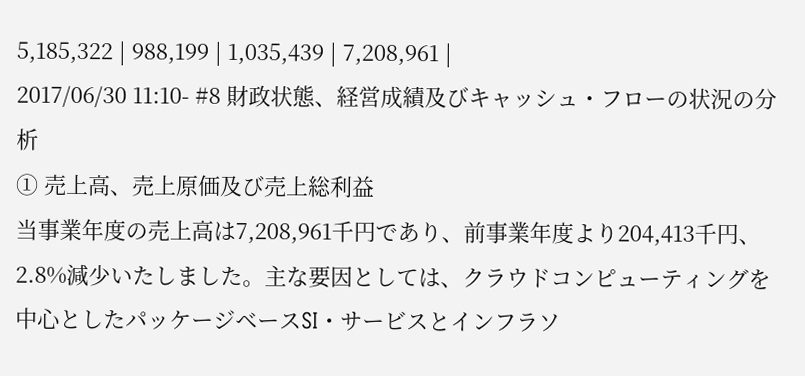5,185,322 | 988,199 | 1,035,439 | 7,208,961 |
2017/06/30 11:10- #8 財政状態、経営成績及びキャッシュ・フローの状況の分析
① 売上高、売上原価及び売上総利益
当事業年度の売上高は7,208,961千円であり、前事業年度より204,413千円、2.8%減少いたしました。主な要因としては、クラウドコンピューティングを中心としたパッケージベースSI・サービスとインフラソ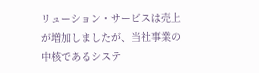リューション・サービスは売上が増加しましたが、当社事業の中核であるシステ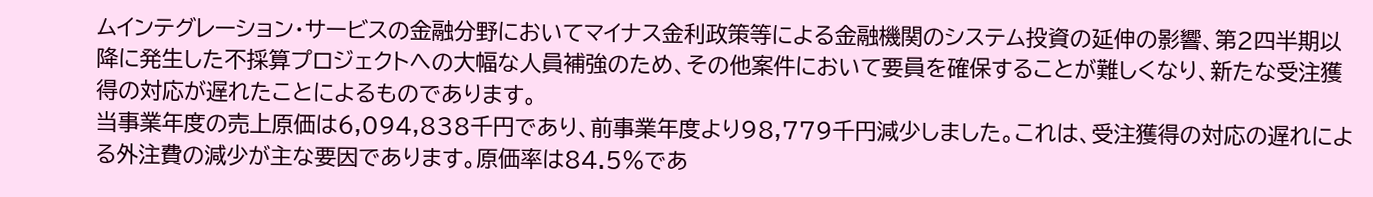ムインテグレーション・サービスの金融分野においてマイナス金利政策等による金融機関のシステム投資の延伸の影響、第2四半期以降に発生した不採算プロジェクトへの大幅な人員補強のため、その他案件において要員を確保することが難しくなり、新たな受注獲得の対応が遅れたことによるものであります。
当事業年度の売上原価は6,094,838千円であり、前事業年度より98,779千円減少しました。これは、受注獲得の対応の遅れによる外注費の減少が主な要因であります。原価率は84.5%であ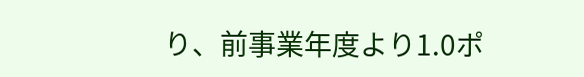り、前事業年度より1.0ポ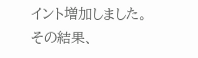イント増加しました。その結果、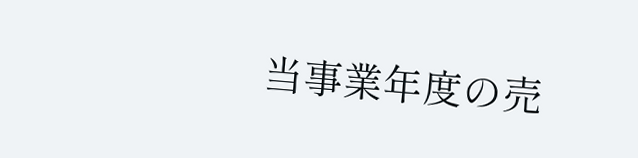当事業年度の売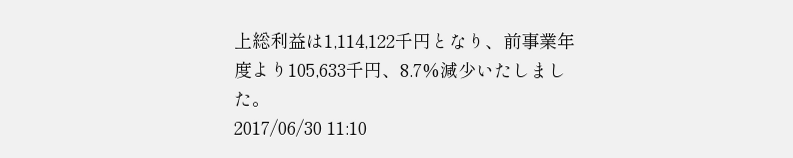上総利益は1,114,122千円となり、前事業年度より105,633千円、8.7%減少いたしました。
2017/06/30 11:10